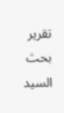تقرير بحث السيد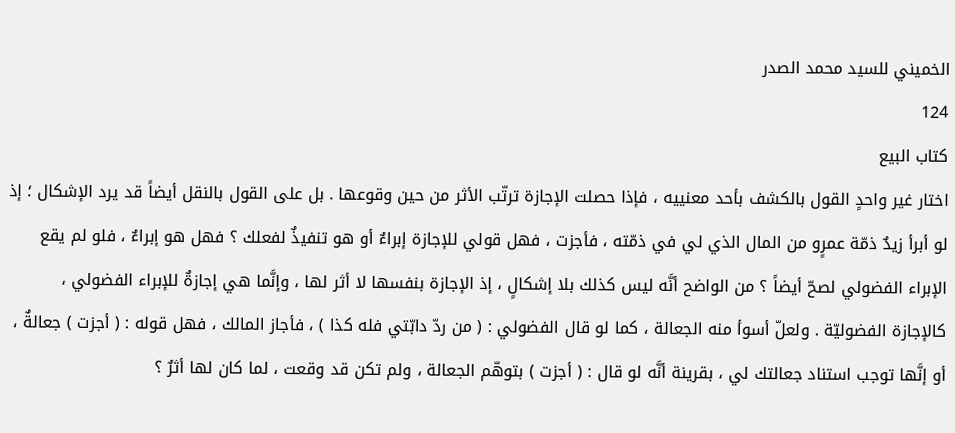الخميني للسيد محمد الصدر
124
كتاب البيع
اختار غير واحدٍ القول بالكشف بأحد معنييه ، فإذا حصلت الإجازة ترتّب الأثر من حين وقوعها . بل على القول بالنقل أيضاً قد يرد الإشكال ؛ إذ لو أبرأ زيدٌ ذمّة عمرٍو من المال الذي لي في ذمّته ، فأجزت ، فهل قولي للإجازة إبراءٌ أو هو تنفيذٌ لفعلك ؟ فهل هو إبراءٌ ، فلو لم يقع الإبراء الفضولي لصحّ أيضاً ؟ من الواضح أنَّه ليس كذلك بلا إشكالٍ ، إذ الإجازة بنفسها لا أثر لها ، وإنَّما هي إجازةٌ للإبراء الفضولي ، كالإجازة الفضوليّة . ولعلّ أسوأ منه الجعالة ، كما لو قال الفضولي : ( من ردّ دابّتي فله كذا ) ، فأجاز المالك ، فهل قوله : ( أجزت ) جعالةٌ ، أو إنَّها توجب استناد جعالتك لي ، بقرينة أنَّه لو قال : ( أجزت ) بتوهّم الجعالة ، ولم تكن قد وقعت ، لما كان لها أثرٌ ؟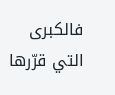فالكبرى التي قرّرها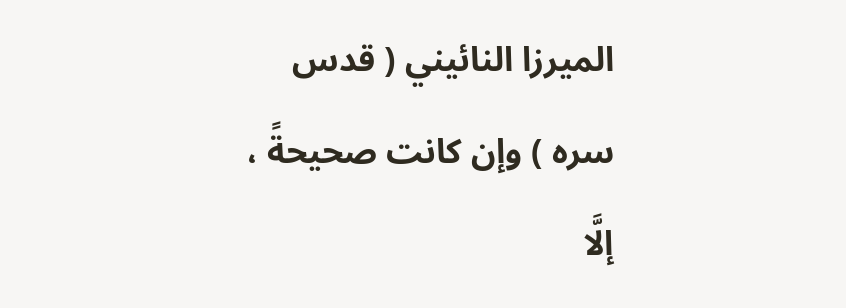الميرزا النائيني ( قدس سره ) وإن كانت صحيحةً ، إلَّا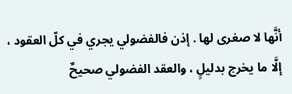أنَّها لا صغرى لها . إذن فالفضولي يجري في كلّ العقود ، إلَّا ما يخرج بدليلٍ ، والعقد الفضولي صحيحٌ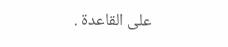على القاعدة .